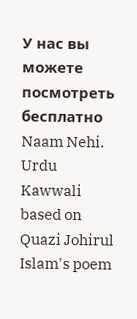У нас вы можете посмотреть бесплатно Naam Nehi. Urdu Kawwali based on Quazi Johirul Islam's poem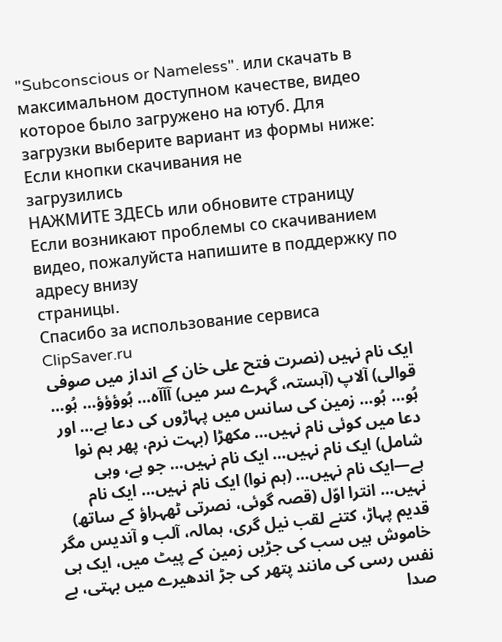"Subconscious or Nameless". или скачать в максимальном доступном качестве, видео которое было загружено на ютуб. Для загрузки выберите вариант из формы ниже:
Если кнопки скачивания не
загрузились
НАЖМИТЕ ЗДЕСЬ или обновите страницу
Если возникают проблемы со скачиванием видео, пожалуйста напишите в поддержку по адресу внизу
страницы.
Спасибо за использование сервиса ClipSaver.ru
ایک نام نہیں (نصرت فتح علی خان کے انداز میں صوفی قوالی) آلاپ (آہستہ، گہرے سر میں) آآآہ… ہُوؤؤؤ… ہُو… ہُو… ہُو… زمین کی سانس میں پہاڑوں کی دعا ہے… اور دعا میں کوئی نام نہیں… مکھڑا (بہت نرم، پھر ہم نوا شامل) ایک نام نہیں… ایک نام نہیں… جو ہے، وہی ہے—ایک نام نہیں… (ہم نوا) ایک نام نہیں… ایک نام نہیں… انترا اوّل (قصہ گوئی، نصرتی ٹھہراؤ کے ساتھ) قدیم پہاڑ، کتنے لقب نیل گری، ہمالہ، آلب و آندیس مگر خاموش ہیں سب کی جڑیں زمین کے پیٹ میں، ایک ہی نفس رسی کی مانند پتھر کی جڑ اندھیرے میں بہتی، بے صدا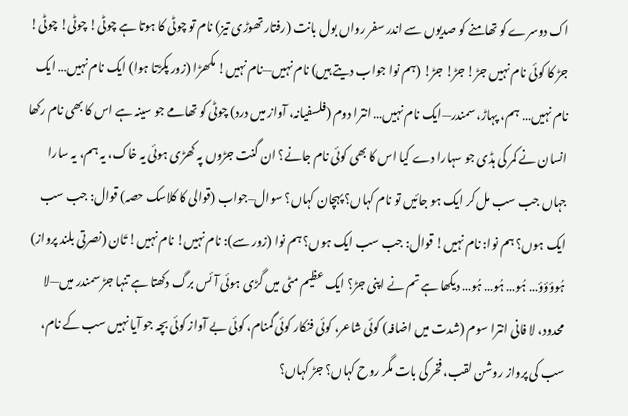اک دوسرے کو تھامنے کو صدیوں سے اندر سفر رواں بول بانت (رفتار تھوڑی تیز) نام تو چوٹی کا ہوتا ہے چوٹی! چوٹی! چوٹی! جڑ کا کوئی نام نہیں جڑ! جڑ! جڑ! (ہم نوا جواب دیتے ہیں) نام نہیں—نام نہیں! مکھڑا (زور پکڑتا ہوا) ایک نام نہیں… ایک نام نہیں… ہم، پہاڑ، سمندر—ایک نام نہیں… انترا دوم (فلسفیانہ، آواز میں درد) چوٹی کو تھامے جو سینہ ہے اس کا بھی نام رکھا انسان نے کمر کی ہڈی جو سہارا دے کیا اس کا بھی کوئی نام جانے؟ ان گنت جڑوں پہ کھڑی ہوئی یہ خاک، یہ ہم، یہ سارا جہاں جب سب مل کر ایک ہو جائیں تو نام کہاں؟ پہچان کہاں؟ سوال–جواب (قوالی کا کلاسک حصہ) قوال: جب سب ایک ہوں؟ ہم نوا: نام نہیں! قوال: جب سب ایک ہوں؟ ہم نوا (زور سے): نام نہیں! نام نہیں! تَان (نصرتی بلند پرواز) ہُوؤؤؤ… ہُو… ہُو… ہُو… دیکھا ہے تم نے اپنی جڑ؟ ایک عظیم مٹی میں گڑی ہوئی آئس برگ دکھتا ہے تنہا جڑ سمندر میں—لا محدود، لا فانی انترا سوم (شدت میں اضافہ) کوئی شاعر، کوئی فنکار کوئی گمنام، کوئی بے آواز کوئی بچہ جو آیا نہیں سب کے نام، سب کی پرواز روشن لقب، فخر کی بات مگر روح کہاں؟ جڑ کہاں؟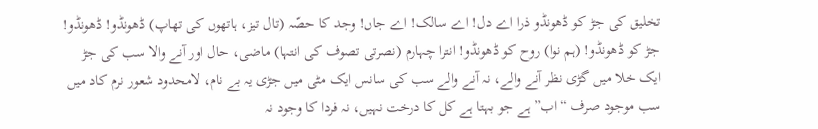تخلیق کی جڑ کو ڈھونڈو ذرا اے دل! اے سالک! اے جاں! وجد کا حصّہ (تال تیز، ہاتھوں کی تھاپ) ڈھونڈو! ڈھونڈو! جڑ کو ڈھونڈو! (ہم نوا) روح کو ڈھونڈو! انترا چہارم (نصرتی تصوف کی انتہا) ماضی، حال اور آنے والا سب کی جڑ ایک خلا میں گڑی نظر آنے والے، نہ آنے والے سب کی سانس ایک مٹی میں جڑی یہ بے نام، لامحدود شعور نرم کاد میں سب موجود صرف “اب” ہے جو بہتا ہے کل کا درخت نہیں، نہ فردا کا وجود نہ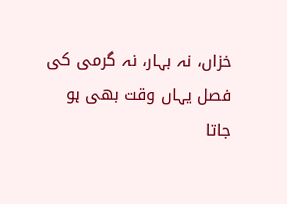خزاں، نہ بہار، نہ گرمی کی فصل یہاں وقت بھی ہو جاتا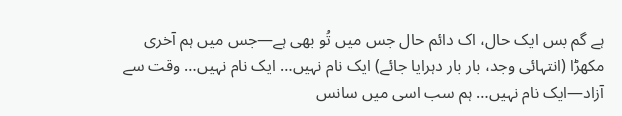ہے گم بس ایک حال، اک دائم حال جس میں تُو بھی ہے—جس میں ہم آخری مکھڑا (انتہائی وجد، بار بار دہرایا جائے) ایک نام نہیں… ایک نام نہیں… وقت سے آزاد—ایک نام نہیں… ہم سب اسی میں سانس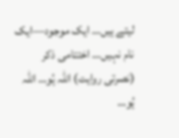لیتے ہیں… ایک موجود—ایک نام نہیں… اختتامی ذکر (نصرتی روایت) اللہ ہُو… اللہ ہُو…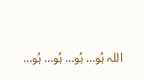اللہ ہُو… ہُو… ہُو… ہُو…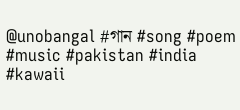@unobangal #গান #song #poem #music #pakistan #india #kawaii